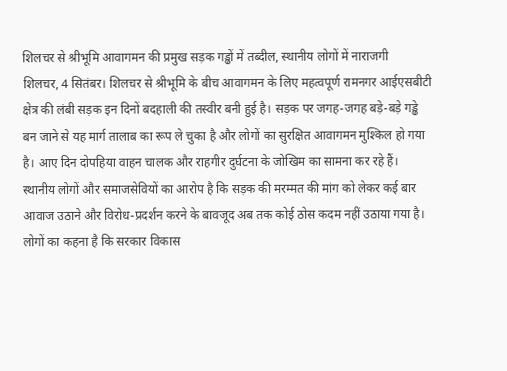शिलचर से श्रीभूमि आवागमन की प्रमुख सड़क गड्ढों में तब्दील, स्थानीय लोगों में नाराजगी
शिलचर, 4 सितंबर। शिलचर से श्रीभूमि के बीच आवागमन के लिए महत्वपूर्ण रामनगर आईएसबीटी क्षेत्र की लंबी सड़क इन दिनों बदहाली की तस्वीर बनी हुई है। सड़क पर जगह-जगह बड़े-बड़े गड्ढे बन जाने से यह मार्ग तालाब का रूप ले चुका है और लोगों का सुरक्षित आवागमन मुश्किल हो गया है। आए दिन दोपहिया वाहन चालक और राहगीर दुर्घटना के जोखिम का सामना कर रहे हैं।
स्थानीय लोगों और समाजसेवियों का आरोप है कि सड़क की मरम्मत की मांग को लेकर कई बार आवाज उठाने और विरोध-प्रदर्शन करने के बावजूद अब तक कोई ठोस कदम नहीं उठाया गया है। लोगों का कहना है कि सरकार विकास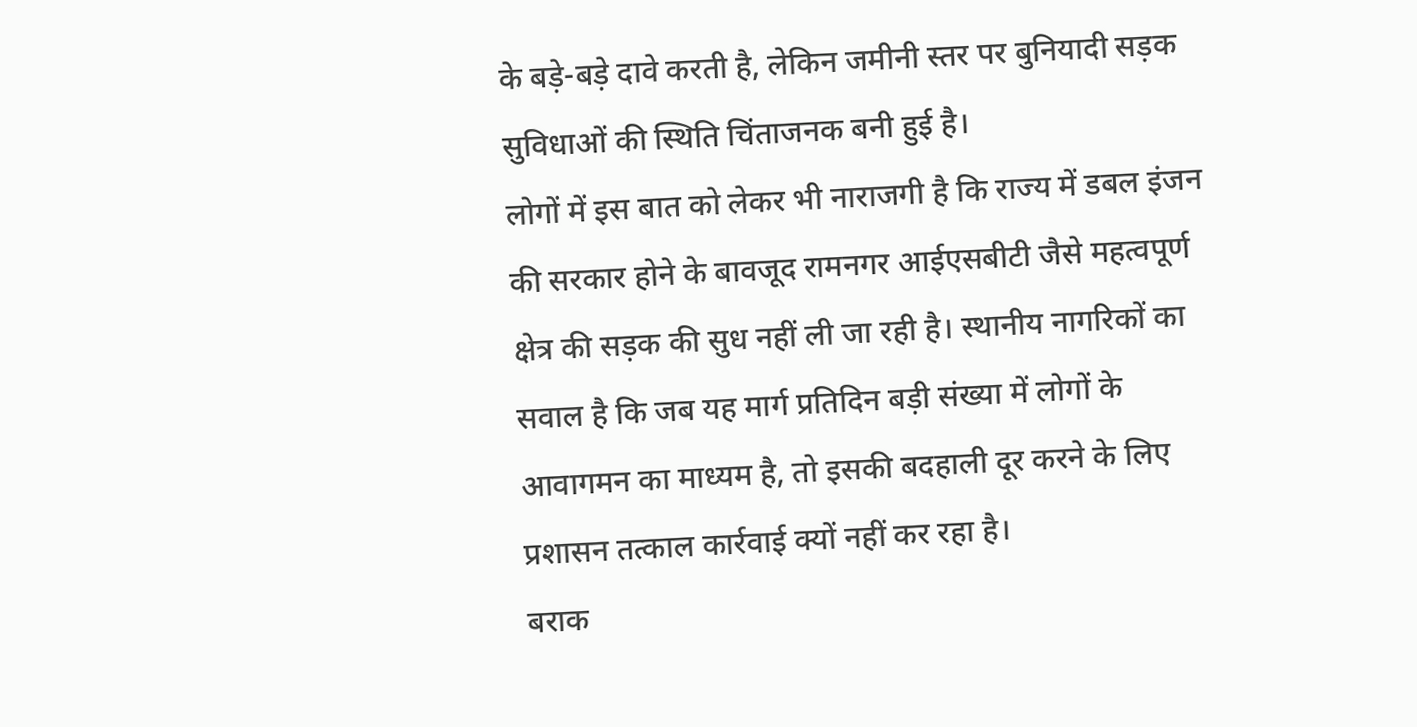के बड़े-बड़े दावे करती है, लेकिन जमीनी स्तर पर बुनियादी सड़क सुविधाओं की स्थिति चिंताजनक बनी हुई है।
लोगों में इस बात को लेकर भी नाराजगी है कि राज्य में डबल इंजन की सरकार होने के बावजूद रामनगर आईएसबीटी जैसे महत्वपूर्ण क्षेत्र की सड़क की सुध नहीं ली जा रही है। स्थानीय नागरिकों का सवाल है कि जब यह मार्ग प्रतिदिन बड़ी संख्या में लोगों के आवागमन का माध्यम है, तो इसकी बदहाली दूर करने के लिए प्रशासन तत्काल कार्रवाई क्यों नहीं कर रहा है।
बराक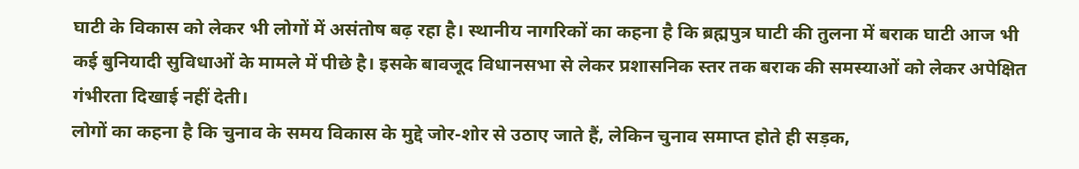घाटी के विकास को लेकर भी लोगों में असंतोष बढ़ रहा है। स्थानीय नागरिकों का कहना है कि ब्रह्मपुत्र घाटी की तुलना में बराक घाटी आज भी कई बुनियादी सुविधाओं के मामले में पीछे है। इसके बावजूद विधानसभा से लेकर प्रशासनिक स्तर तक बराक की समस्याओं को लेकर अपेक्षित गंभीरता दिखाई नहीं देती।
लोगों का कहना है कि चुनाव के समय विकास के मुद्दे जोर-शोर से उठाए जाते हैं, लेकिन चुनाव समाप्त होते ही सड़क,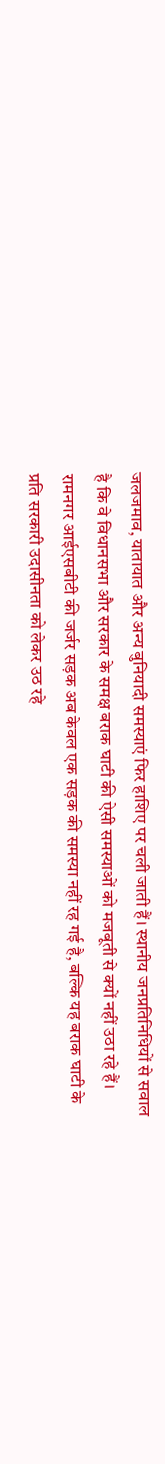जलजमाव, यातायात और अन्य बुनियादी समस्याएं फिर हाशिए पर चली जाती हैं। स्थानीय जनप्रतिनिधियों से सवाल है कि वे विधानसभा और सरकार के समक्ष बराक घाटी की ऐसी समस्याओं को मजबूती से क्यों नहीं उठा रहे हैं।
रामनगर आईएसबीटी की जर्जर सड़क अब केवल एक सड़क की समस्या नहीं रह गई है, बल्कि यह बराक घाटी के प्रति सरकारी उदासीनता को लेकर उठ रहे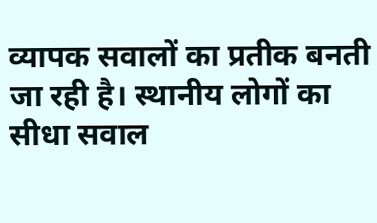व्यापक सवालों का प्रतीक बनती जा रही है। स्थानीय लोगों का सीधा सवाल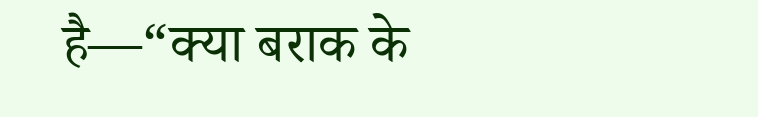है—“क्या बराक के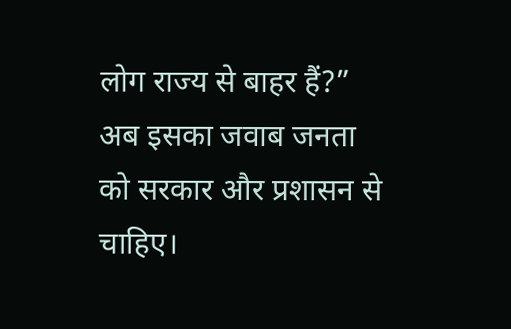लोग राज्य से बाहर हैं?” अब इसका जवाब जनता को सरकार और प्रशासन से चाहिए।